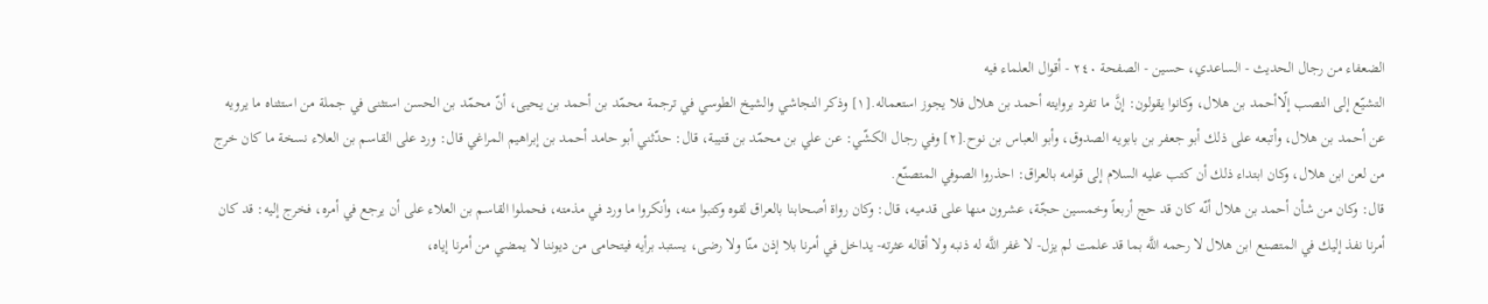الضعفاء من رجال الحديث - الساعدي، حسين - الصفحة ٢٤٠ - أقوال العلماء فيه
التشيّع إلى النصب إلّاأحمد بن هلال، وكانوا يقولون: إنَّ ما تفرد بروايته أحمد بن هلال فلا يجوز استعماله.[١] وذكر النجاشي والشيخ الطوسي في ترجمة محمّد بن أحمد بن يحيى، أنّ محمّد بن الحسن استثنى في جملة من استثناه ما يرويه عن أحمد بن هلال، وأتبعه على ذلك أبو جعفر بن بابويه الصدوق، وأبو العباس بن نوح.[٢] وفي رجال الكشّي: عن علي بن محمّد بن قتيبة، قال: حدّثني أبو حامد أحمد بن إبراهيم المراغي قال: ورد على القاسم بن العلاء نسخة ما كان خرج من لعن ابن هلال، وكان ابتداء ذلك أن كتب عليه السلام إلى قوامه بالعراق: احذروا الصوفي المتصنّع.
قال: وكان من شأن أحمد بن هلال أنّه كان قد حج أربعاً وخمسين حجّة، عشرون منها على قدميه، قال: وكان رواة أصحابنا بالعراق لقوه وكتبوا منه، وأنكروا ما ورد في مذمته، فحملوا القاسم بن العلاء على أن يرجع في أمره، فخرج إليه: قد كان أمرنا نفذ إليك في المتصنع ابن هلال لا رحمه اللَّه بما قد علمت لم يزل- لا غفر اللَّه له ذنبه ولا أقاله عثرته- يداخل في أمرنا بلا إذن منّا ولا رضى، يستبد برأيه فيتحامى من ديوننا لا يمضي من أمرنا إياه،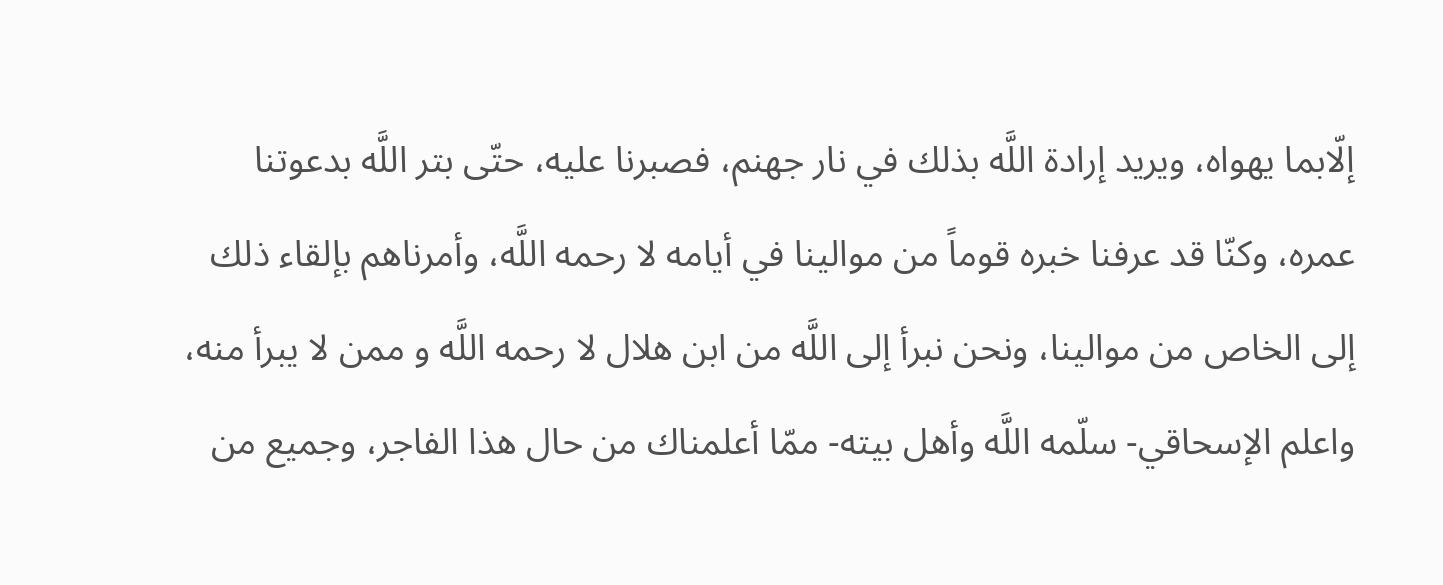إلّابما يهواه، ويريد إرادة اللَّه بذلك في نار جهنم، فصبرنا عليه، حتّى بتر اللَّه بدعوتنا عمره، وكنّا قد عرفنا خبره قوماً من موالينا في أيامه لا رحمه اللَّه، وأمرناهم بإلقاء ذلك إلى الخاص من موالينا، ونحن نبرأ إلى اللَّه من ابن هلال لا رحمه اللَّه و ممن لا يبرأ منه، واعلم الإسحاقي- سلّمه اللَّه وأهل بيته- ممّا أعلمناك من حال هذا الفاجر، وجميع من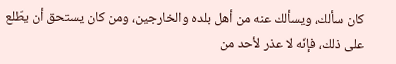كان سألك، ويسألك عنه من أهل بلده والخارجين، ومن كان يستحق أن يطّلع على ذلك، فإنّه لا عذر لأحد من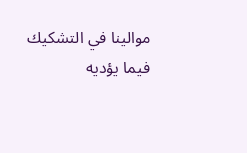موالينا في التشكيك فيما يؤديه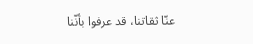عنّا ثقاتنا، قد عرفوا بأنّنا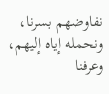نفاوضهم بسرنا، ونحمله إياه إليهم، وعرفنا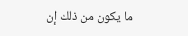ما يكون من ذلك إن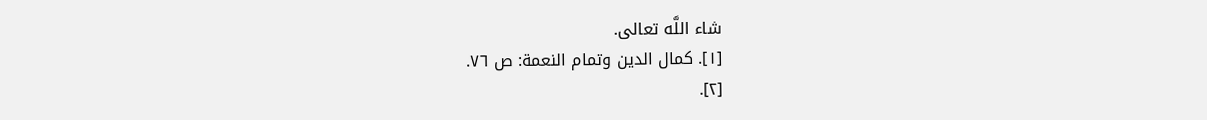شاء اللَّه تعالى.
[١]. كمال الدين وتمام النعمة: ص ٧٦.
[٢].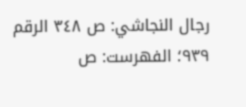رجال النجاشي: ص ٣٤٨ الرقم ٩٣٩؛ الفهرست: ص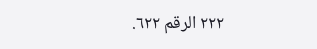٢٢٢ الرقم ٦٢٢.